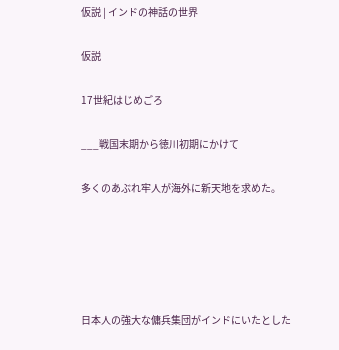仮説 | インドの神話の世界

仮説

17世紀はじめごろ

___戦国末期から徳川初期にかけて

多くのあぶれ牢人が海外に新天地を求めた。





日本人の強大な傭兵集団がインドにいたとした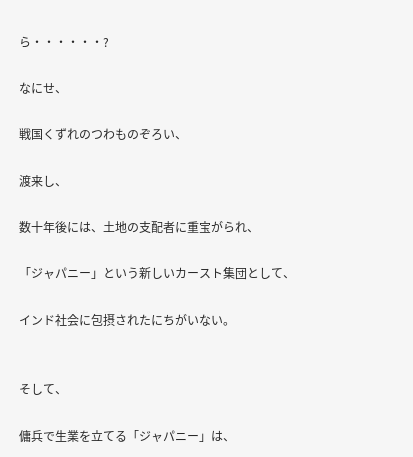ら・・・・・・?

なにせ、

戦国くずれのつわものぞろい、

渡来し、

数十年後には、土地の支配者に重宝がられ、

「ジャパニー」という新しいカースト集団として、

インド社会に包摂されたにちがいない。


そして、

傭兵で生業を立てる「ジャパニー」は、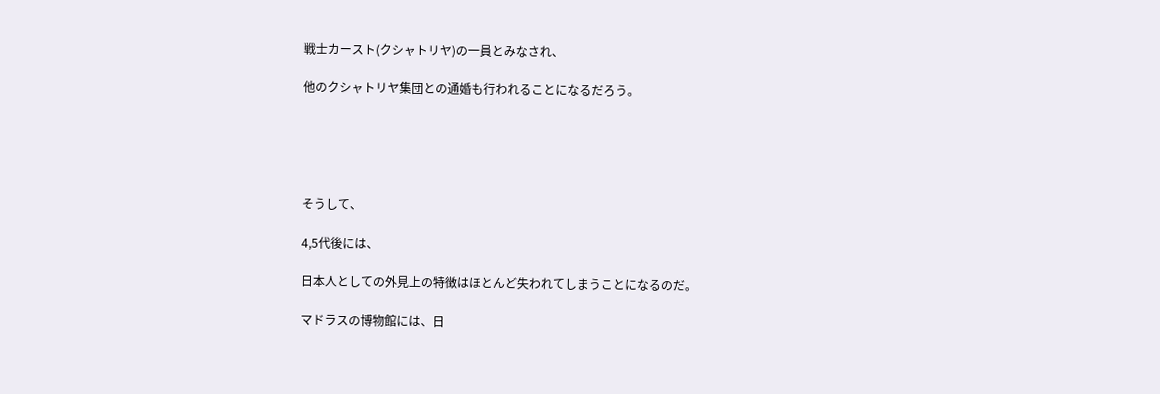戦士カースト(クシャトリヤ)の一員とみなされ、

他のクシャトリヤ集団との通婚も行われることになるだろう。





そうして、

4,5代後には、

日本人としての外見上の特徴はほとんど失われてしまうことになるのだ。

マドラスの博物館には、日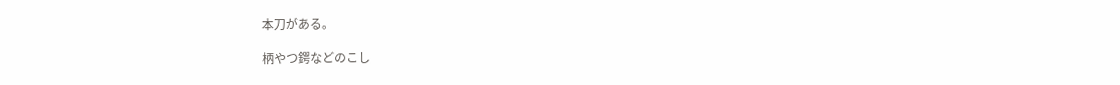本刀がある。

柄やつ鍔などのこし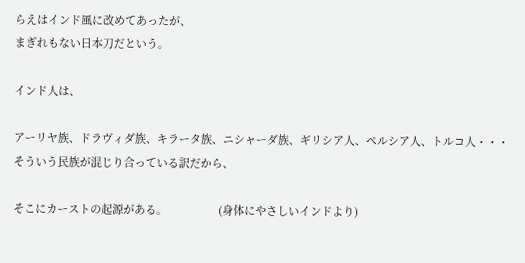らえはインド風に改めてあったが、
まぎれもない日本刀だという。

インド人は、

アーリヤ族、ドラヴィダ族、キラータ族、ニシャーダ族、ギリシア人、ペルシア人、トルコ人・・・
そういう民族が混じり合っている訳だから、

そこにカーストの起源がある。                 (身体にやさしいインドより)